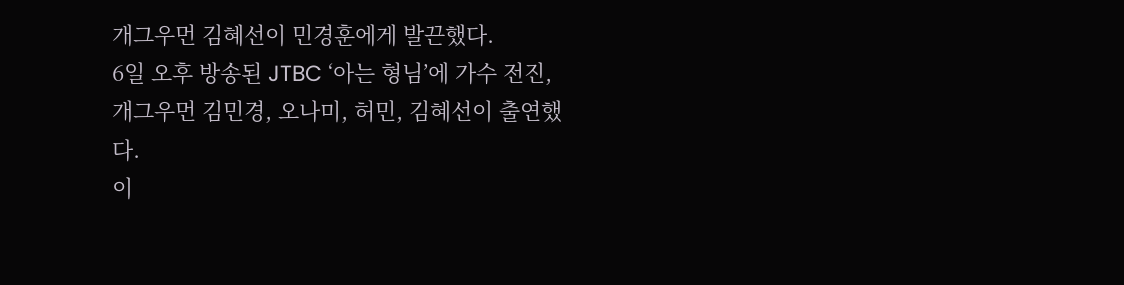개그우먼 김혜선이 민경훈에게 발끈했다.
6일 오후 방송된 JTBC ‘아는 형님’에 가수 전진, 개그우먼 김민경, 오나미, 허민, 김혜선이 출연했다.
이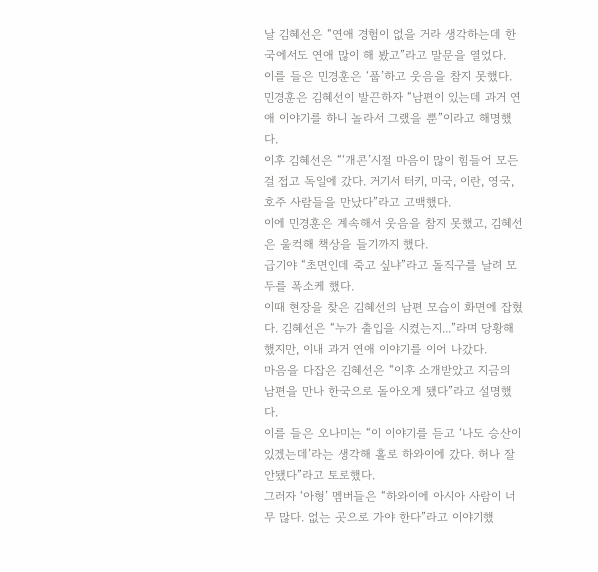날 김혜선은 “연애 경험이 없을 거라 생각하는데 한국에서도 연애 많이 해 봤고”라고 말문을 열었다.
이를 들은 민경훈은 ‘풉’하고 웃음을 참지 못했다.
민경훈은 김혜선이 발끈하자 “남편이 있는데 과거 연애 이야기를 하니 놀라서 그랬을 뿐”이라고 해명했다.
이후 김혜선은 “‘개콘’시절 마음이 많이 힘들어 모든 걸 접고 독일에 갔다. 거기서 터키, 미국, 이란, 영국, 호주 사람들을 만났다”라고 고백했다.
이에 민경훈은 계속해서 웃음을 참지 못했고, 김혜선은 울컥해 책상을 들기까지 했다.
급기야 “초면인데 죽고 싶냐”라고 돌직구를 날려 모두를 폭소케 했다.
이때 현장을 찾은 김혜선의 남편 모습이 화면에 잡혔다. 김혜선은 “누가 출입을 시켰는지...”라며 당황해 했지만, 이내 과거 연애 이야기를 이어 나갔다.
마음을 다잡은 김혜선은 “이후 소개받았고 지금의 남편을 만나 한국으로 돌아오게 됐다”라고 설명했다.
이를 들은 오나미는 “이 이야기를 듣고 ‘나도 승산이 있겠는데’라는 생각해 홀로 하와이에 갔다. 허나 잘 안됐다”라고 토로했다.
그러자 ‘아형’ 멤버들은 “하와이에 아시아 사람이 너무 많다. 없는 곳으로 가야 한다”라고 이야기했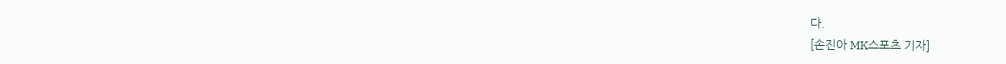다.
[손진아 MK스포츠 기자]